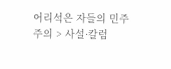어리석은 자들의 민주주의 > 사설·칼럼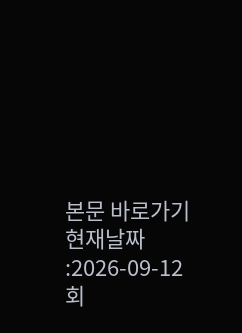본문 바로가기
현재날짜 :2026-09-12 회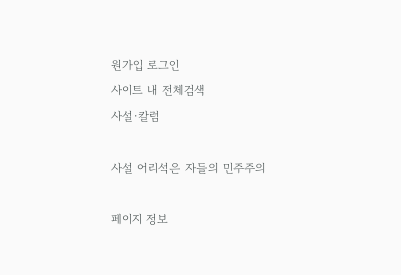원가입 로그인
사이트 내 전체검색
사설·칼럼

사설 어리석은 자들의 민주주의

페이지 정보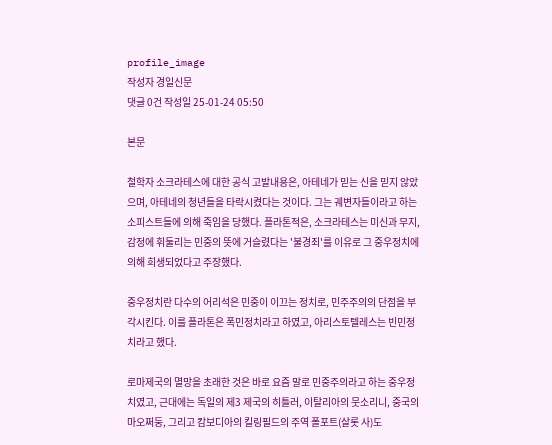profile_image
작성자 경일신문
댓글 0건 작성일 25-01-24 05:50

본문

철학자 소크라테스에 대한 공식 고발내용은, 아테네가 믿는 신을 믿지 않았으며, 아테네의 청년들을 타락시켰다는 것이다. 그는 궤변자들이라고 하는 소피스트들에 의해 죽임을 당했다. 플라톤적은, 소크라테스는 미신과 무지, 감정에 휘둘리는 민중의 뜻에 거슬렸다는 '불경죄'를 이유로 그 중우정치에 의해 희생되었다고 주장했다.

중우정치란 다수의 어리석은 민중이 이끄는 정치로, 민주주의의 단점을 부각시킨다. 이를 플라톤은 폭민정치라고 하였고, 아리스토텔레스는 빈민정치라고 했다.

로마제국의 멸망을 초래한 것은 바로 요즘 말로 민중주의라고 하는 중우정치였고, 근대에는 독일의 제3 제국의 히틀러, 이탈리아의 뭇소리니, 중국의 마오쩌둥, 그리고 캄보디아의 킬링필드의 주역 폴포트(살롯 사)도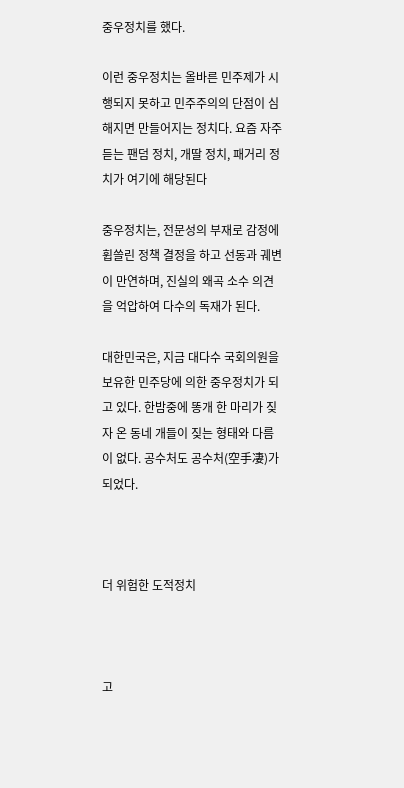중우정치를 했다.

이런 중우정치는 올바른 민주제가 시행되지 못하고 민주주의의 단점이 심해지면 만들어지는 정치다. 요즘 자주 듣는 팬덤 정치, 개딸 정치, 패거리 정치가 여기에 해당된다

중우정치는, 전문성의 부재로 감정에 휩쓸린 정책 결정을 하고 선동과 궤변이 만연하며, 진실의 왜곡 소수 의견을 억압하여 다수의 독재가 된다.

대한민국은, 지금 대다수 국회의원을 보유한 민주당에 의한 중우정치가 되고 있다. 한밤중에 똥개 한 마리가 짖자 온 동네 개들이 짖는 형태와 다름이 없다. 공수처도 공수처(空手凄)가 되었다.



더 위험한 도적정치



고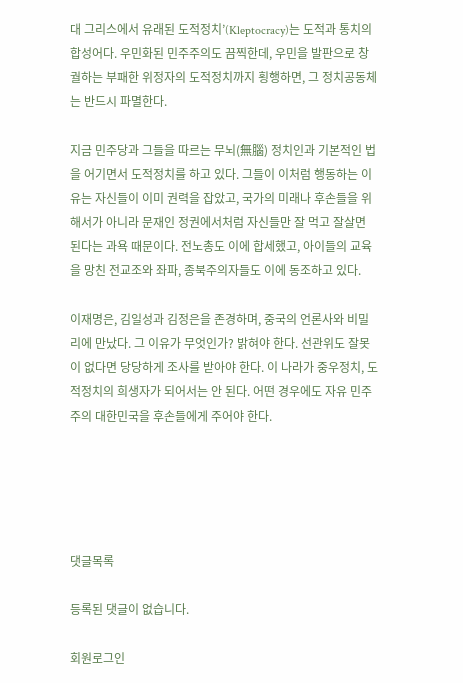대 그리스에서 유래된 도적정치’(Kleptocracy)는 도적과 통치의 합성어다. 우민화된 민주주의도 끔찍한데, 우민을 발판으로 창궐하는 부패한 위정자의 도적정치까지 횡행하면, 그 정치공동체는 반드시 파멸한다.

지금 민주당과 그들을 따르는 무뇌(無腦) 정치인과 기본적인 법을 어기면서 도적정치를 하고 있다. 그들이 이처럼 행동하는 이유는 자신들이 이미 권력을 잡았고, 국가의 미래나 후손들을 위해서가 아니라 문재인 정권에서처럼 자신들만 잘 먹고 잘살면 된다는 과욕 때문이다. 전노총도 이에 합세했고, 아이들의 교육을 망친 전교조와 좌파, 종북주의자들도 이에 동조하고 있다.

이재명은, 김일성과 김정은을 존경하며, 중국의 언론사와 비밀리에 만났다. 그 이유가 무엇인가? 밝혀야 한다. 선관위도 잘못이 없다면 당당하게 조사를 받아야 한다. 이 나라가 중우정치, 도적정치의 희생자가 되어서는 안 된다. 어떤 경우에도 자유 민주주의 대한민국을 후손들에게 주어야 한다.





댓글목록

등록된 댓글이 없습니다.

회원로그인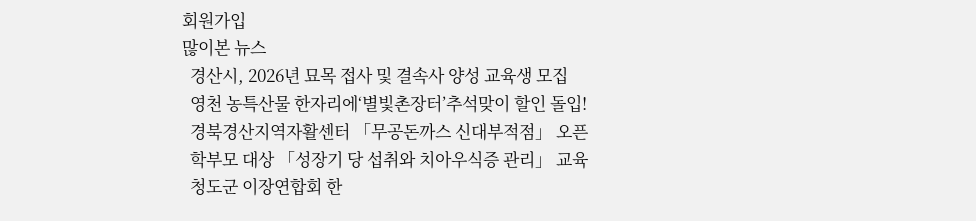회원가입
많이본 뉴스
  경산시, 2026년 묘목 접사 및 결속사 양성 교육생 모집
  영천 농특산물 한자리에‘별빛촌장터’추석맞이 할인 돌입!
  경북경산지역자활센터 「무공돈까스 신대부적점」 오픈
  학부모 대상 「성장기 당 섭취와 치아우식증 관리」 교육
  청도군 이장연합회 한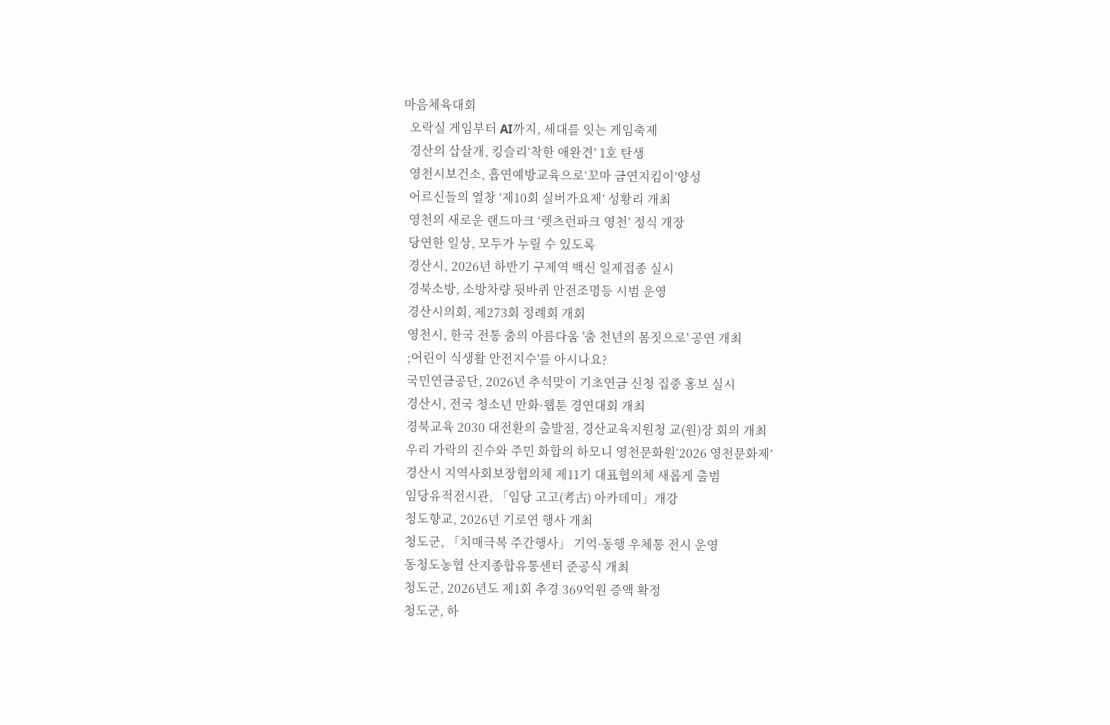마음체육대회
  오락실 게임부터 AI까지, 세대를 잇는 게임축제
  경산의 삽살개, 킹슬리‘착한 애완견’ 1호 탄생
  영천시보건소, 흡연예방교육으로‘꼬마 금연지킴이’양성
  어르신들의 열창 ‘제10회 실버가요제’ 성황리 개최
  영천의 새로운 랜드마크 ‘렛츠런파크 영천’ 정식 개장
  당연한 일상, 모두가 누릴 수 있도록
  경산시, 2026년 하반기 구제역 백신 일제접종 실시
  경북소방, 소방차량 뒷바퀴 안전조명등 시범 운영
  경산시의회, 제273회 정례회 개회
  영천시, 한국 전통 춤의 아름다움 '춤 천년의 몸짓으로' 공연 개최
  ;어린이 식생활 안전지수'를 아시나요?
  국민연금공단, 2026년 추석맞이 기초연금 신청 집중 홍보 실시
  경산시, 전국 청소년 만화·웹툰 경연대회 개최
  경북교육 2030 대전환의 출발점, 경산교육지원청 교(원)장 회의 개최
  우리 가락의 진수와 주민 화합의 하모니 영천문화원‘2026 영천문화제’
  경산시 지역사회보장협의체 제11기 대표협의체 새롭게 출범
  임당유적전시관, 「임당 고고(考古) 아카데미」개강
  청도향교, 2026년 기로연 행사 개최
  청도군, 「치매극복 주간행사」 기억·동행 우체통 전시 운영
  동청도농협 산지종합유통센터 준공식 개최
  청도군, 2026년도 제1회 추경 369억원 증액 확정
  청도군, 하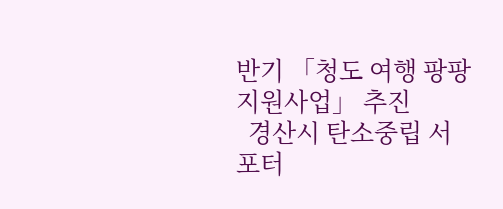반기 「청도 여행 팡팡 지원사업」 추진
  경산시 탄소중립 서포터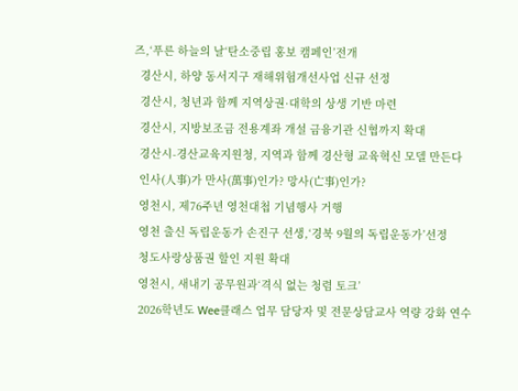즈,‘푸른 하늘의 날‘탄소중립 홍보 캠페인’전개
  경산시, 하양 동서지구 재해위험개선사업 신규 선정
  경산시, 청년과 함께 지역상권·대학의 상생 기반 마련
  경산시, 지방보조금 전용계좌 개설 금융기관 신협까지 확대
  경산시-경산교육지원청, 지역과 함께 경산형 교육혁신 모델 만든다
  인사(人事)가 만사(萬事)인가? 망사(亡事)인가?
  영천시, 제76주년 영천대첩 기념행사 거행
  영천 출신 독립운동가 손진구 선생,‘경북 9월의 독립운동가’선정
  청도사랑상품권 할인 지원 확대
  영천시, 새내기 공무원과‘격식 없는 청렴 토크’
  2026학년도 Wee클래스 업무 담당자 및 전문상담교사 역량 강화 연수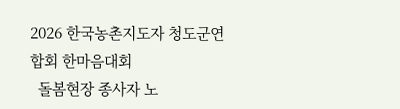2026 한국농촌지도자 청도군연합회 한마음대회
  돌봄현장 종사자 노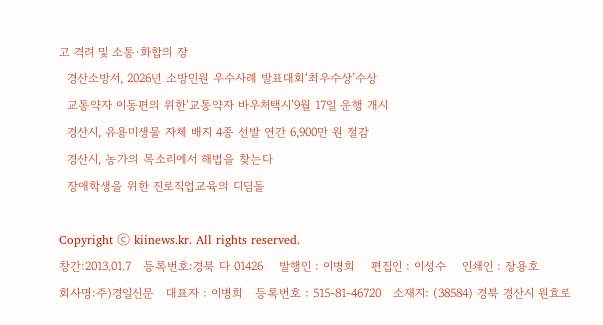고 격려 및 소통·화합의 장
  경산소방서, 2026년 소방민원 우수사례 발표대회‘최우수상’수상
  교통약자 이동편의 위한‘교통약자 바우처택시’9월 17일 운행 개시
  경산시, 유용미생물 자체 배지 4종 선발 연간 6,900만 원 절감
  경산시, 농가의 목소리에서 해법을 찾는다
  장애학생을 위한 진로직업교육의 디딤돌

Copyright ⓒ kiinews.kr. All rights reserved.
창간:2013.01.7   등록번호:경북 다 01426    발행인 : 이병희    편집인 : 이성수    인쇄인 : 장용호
회사명:주)경일신문   대표자 : 이병희   등록번호 : 515-81-46720   소재지: (38584) 경북 경산시 원효로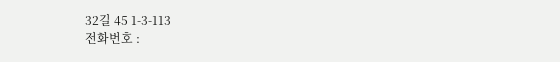32길 45 1-3-113
전화번호 :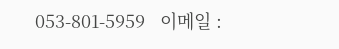053-801-5959   이메일 :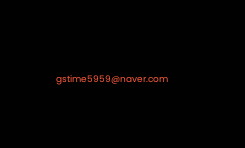gstime5959@naver.com